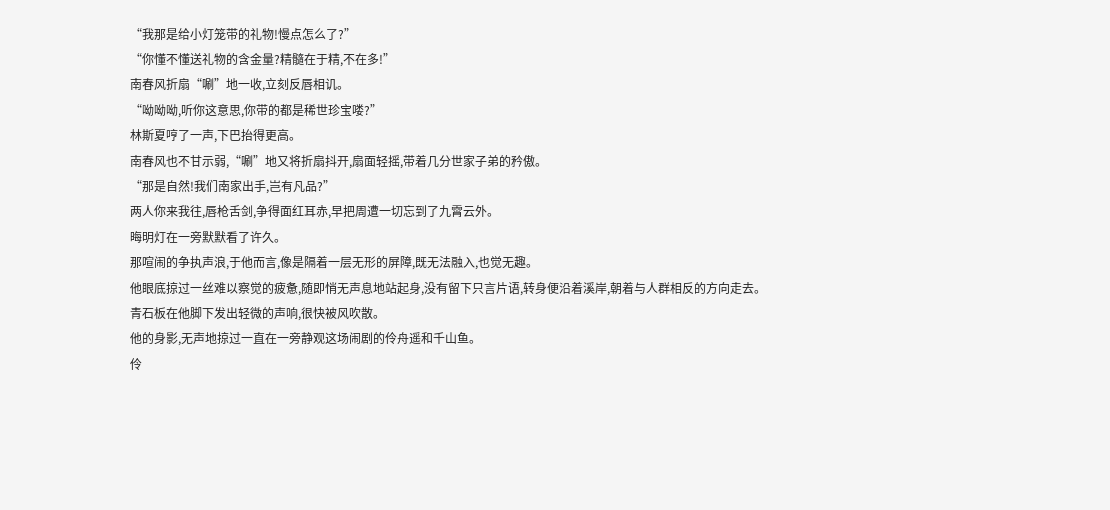“我那是给小灯笼带的礼物!慢点怎么了?”
“你懂不懂送礼物的含金量?精髓在于精,不在多!”
南春风折扇“唰”地一收,立刻反唇相讥。
“呦呦呦,听你这意思,你带的都是稀世珍宝喽?”
林斯夏哼了一声,下巴抬得更高。
南春风也不甘示弱,“唰”地又将折扇抖开,扇面轻摇,带着几分世家子弟的矜傲。
“那是自然!我们南家出手,岂有凡品?”
两人你来我往,唇枪舌剑,争得面红耳赤,早把周遭一切忘到了九霄云外。
晦明灯在一旁默默看了许久。
那喧闹的争执声浪,于他而言,像是隔着一层无形的屏障,既无法融入,也觉无趣。
他眼底掠过一丝难以察觉的疲惫,随即悄无声息地站起身,没有留下只言片语,转身便沿着溪岸,朝着与人群相反的方向走去。
青石板在他脚下发出轻微的声响,很快被风吹散。
他的身影,无声地掠过一直在一旁静观这场闹剧的伶舟遥和千山鱼。
伶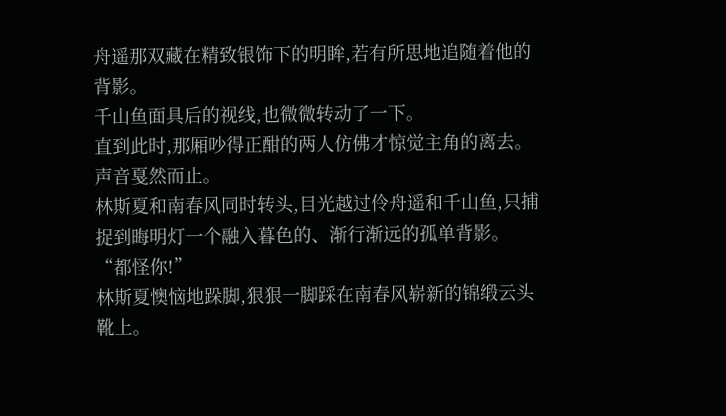舟遥那双藏在精致银饰下的明眸,若有所思地追随着他的背影。
千山鱼面具后的视线,也微微转动了一下。
直到此时,那厢吵得正酣的两人仿佛才惊觉主角的离去。
声音戛然而止。
林斯夏和南春风同时转头,目光越过伶舟遥和千山鱼,只捕捉到晦明灯一个融入暮色的、渐行渐远的孤单背影。
“都怪你!”
林斯夏懊恼地跺脚,狠狠一脚踩在南春风崭新的锦缎云头靴上。